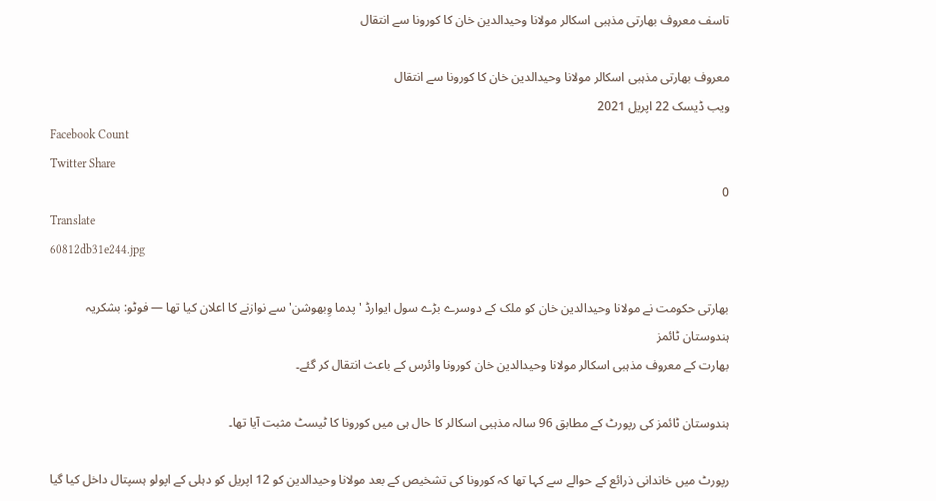تاسف معروف بھارتی مذہبی اسکالر مولانا وحیدالدین خان کا کورونا سے انتقال

معروف بھارتی مذہبی اسکالر مولانا وحیدالدین خان کا کورونا سے انتقال
ویب ڈیسک 22 اپريل 2021
Facebook Count
Twitter Share
0
Translate
60812db31e244.jpg

بھارتی حکومت نے مولانا وحیدالدین خان کو ملک کے دوسرے بڑے سول ایوارڈ 'پدما وِبھوشن' سے نوازنے کا اعلان کیا تھا — فوٹو: بشکریہ ہندوستان ٹائمز
بھارت کے معروف مذہبی اسکالر مولانا وحیدالدین خان کورونا وائرس کے باعث انتقال کر گئے۔

ہندوستان ٹائمز کی رپورٹ کے مطابق 96 سالہ مذہبی اسکالر کا حال ہی میں کورونا کا ٹیسٹ مثبت آیا تھا۔

رپورٹ میں خاندانی ذرائع کے حوالے سے کہا تھا کہ کورونا کی تشخیص کے بعد مولانا وحیدالدین کو 12 اپریل کو دہلی کے اپولو ہسپتال داخل کیا گیا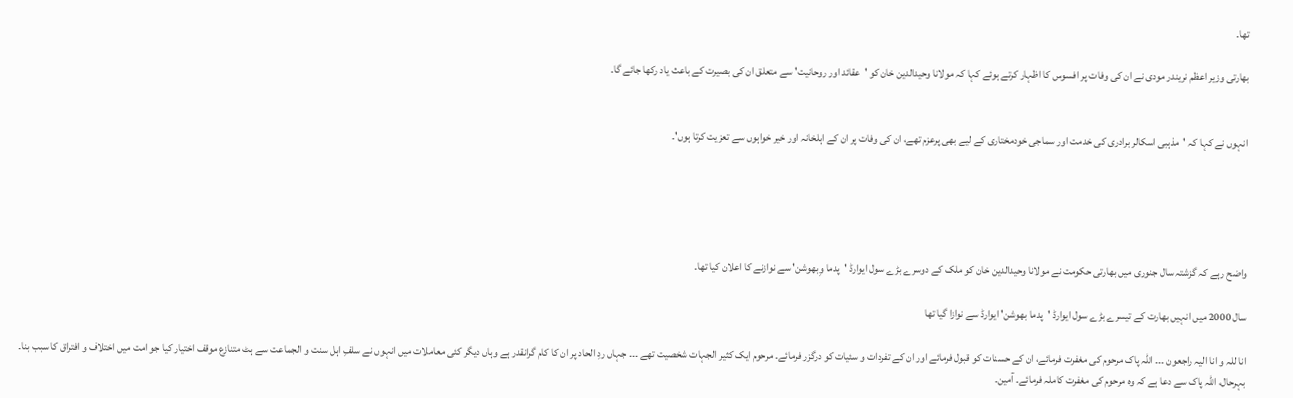تھا۔

بھارتی وزیر اعظم نریندر مودی نے ان کی وفات پر افسوس کا اظہار کرتے ہوئے کہا کہ مولانا وحیدالدین خان کو 'عقائد اور روحانیت' سے متعلق ان کی بصیرت کے باعث یاد رکھا جائے گا۔


انہوں نے کہا کہ 'مذہبی اسکالر برادری کی خدمت اور سماجی خودمختاری کے لیے بھی پرعزم تھے، ان کی وفات پر ان کے اہلخانہ اور خیر خواہوں سے تعزیت کرتا ہوں'۔





واضح رہے کہ گزشتہ سال جنوری میں بھارتی حکومت نے مولانا وحیدالدین خان کو ملک کے دوسرے بڑے سول ایوارڈ 'پدما وِبھوشن' سے نوازنے کا اعلان کیا تھا۔

سال 2000 میں انہیں بھارت کے تیسرے بڑے سول ایوارڈ 'پدما بھوشن' ایوارڈ سے نوازا گیا تھا

انا للہ و انا الیہ راجعون ۔۔۔ اللہ پاک مرحوم کی مغفرت فرمائے، ان کے حسنات کو قبول فرمائے اور ان کے تفردات و سئیات کو درگزر فرمائے۔ مرحوم ایک کثیر الجہات شخصیت تھے ۔۔۔ جہاں ردِ الحاد پر ان کا کام گرانقدر ہے وہاں دیگر کئی معاملات میں انہوں نے سلفِ اہل سنت و الجماعت سے ہٹ متنازع موقف اختیار کیا جو امت میں اختلاف و افتراق کا سبب بنا۔ بہرحال، اللہ پاک سے دعا ہے کہ وہ مرحوم کی مغفرت کاملہ فرمائے۔ آمین۔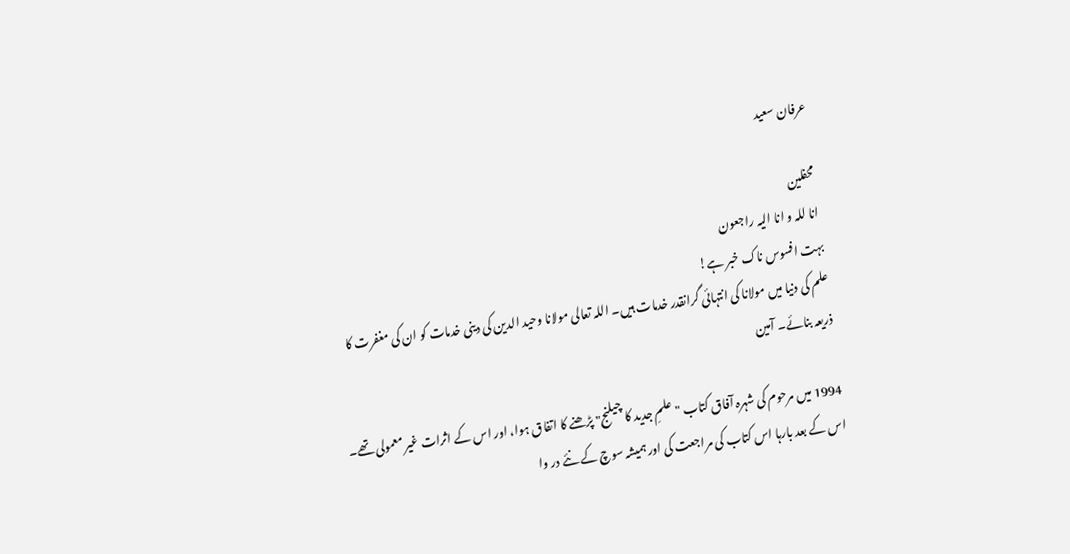عرفان سعید

محفلین
انا للہ و انا الیہ راجعون
بہت افسوس ناک خبر ہے!
علم کی دنیا میں مولانا کی انتہائی گرانقدر خدمات ہیں۔ اللہ تعالی مولانا وحید الدین کی دینی خدمات کو ان کی مغفرت کا ذریعہ بنائے۔ آمین

1994 میں مرحوم کی شہرہ آفاق کتاب "علمِ جدید کا چیلنج" پڑھنے کا اتفاق ہوا، اور اس کے اثرات غیر معمولی تھے۔ اس کے بعد بارہا اس کتاب کی مراجعت کی اور ہمیشہ سوچ کے نئے در وا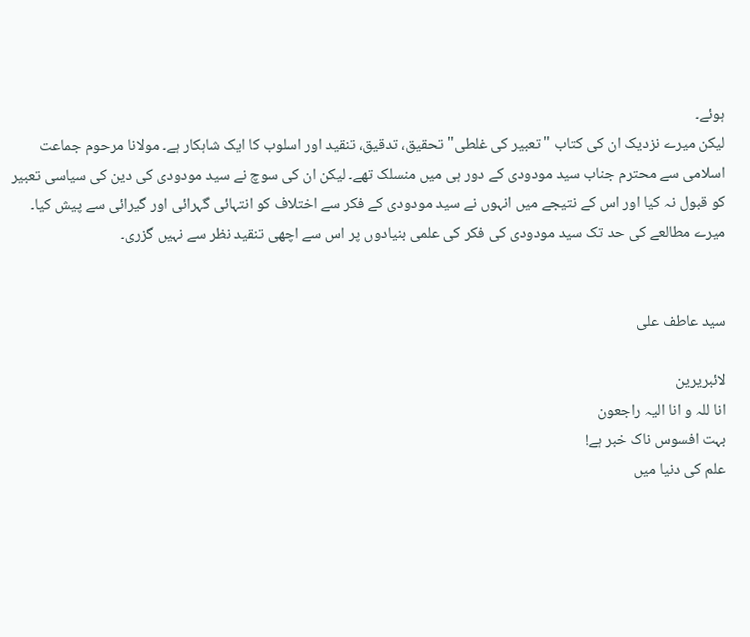ہوئے۔
لیکن میرے نزدیک ان کی کتاب "تعبیر کی غلطی" تحقیق، تدقیق، تنقید اور اسلوب کا ایک شاہکار ہے۔ مولانا مرحوم جماعت اسلامی سے محترم جناب سید مودودی کے دور ہی میں منسلک تھے۔ لیکن ان کی سوچ نے سید مودودی کی دین کی سیاسی تعبیر کو قبول نہ کیا اور اس کے نتیجے میں انہوں نے سید مودودی کے فکر سے اختلاف کو انتہائی گہرائی اور گیرائی سے پیش کیا۔ میرے مطالعے کی حد تک سید مودودی کی فکر کی علمی بنیادوں پر اس سے اچھی تنقید نظر سے نہیں گزری۔


سید عاطف علی

لائبریرین
انا للہ و انا الیہ راجعون
بہت افسوس ناک خبر ہے!
علم کی دنیا میں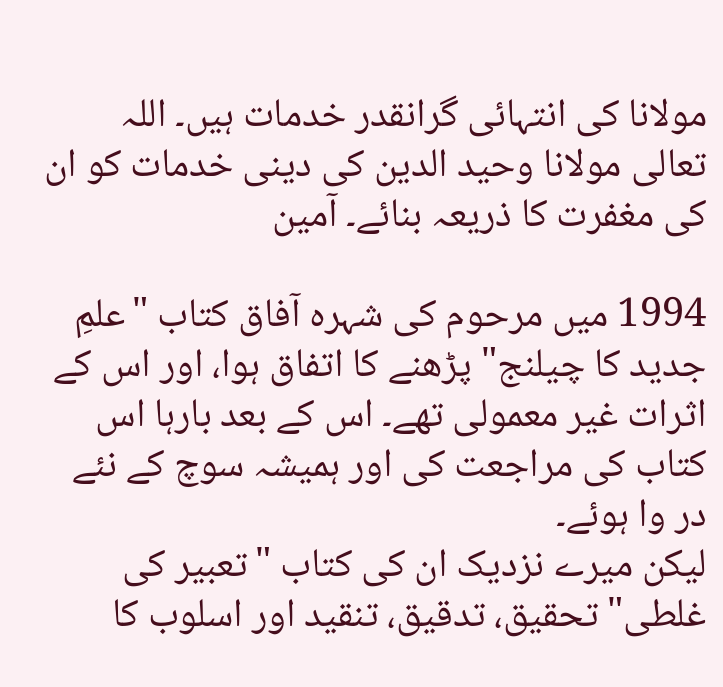مولانا کی انتہائی گرانقدر خدمات ہیں۔ اللہ تعالی مولانا وحید الدین کی دینی خدمات کو ان کی مغفرت کا ذریعہ بنائے۔ آمین

1994 میں مرحوم کی شہرہ آفاق کتاب "علمِ جدید کا چیلنج" پڑھنے کا اتفاق ہوا، اور اس کے اثرات غیر معمولی تھے۔ اس کے بعد بارہا اس کتاب کی مراجعت کی اور ہمیشہ سوچ کے نئے در وا ہوئے۔
لیکن میرے نزدیک ان کی کتاب "تعبیر کی غلطی" تحقیق، تدقیق، تنقید اور اسلوب کا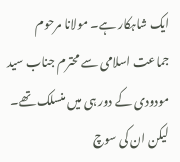ایک شاہکار ہے۔ مولانا مرحوم جماعت اسلامی سے محترم جناب سید مودودی کے دور ہی میں منسلک تھے۔ لیکن ان کی سوچ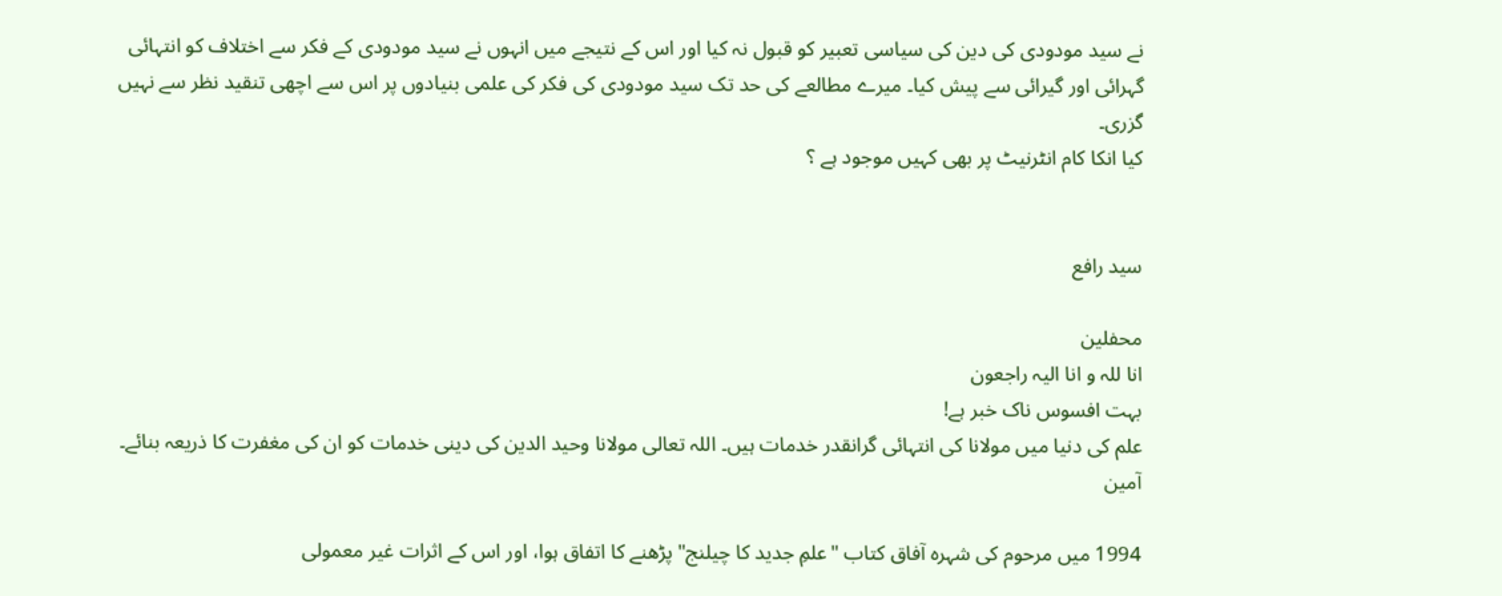نے سید مودودی کی دین کی سیاسی تعبیر کو قبول نہ کیا اور اس کے نتیجے میں انہوں نے سید مودودی کے فکر سے اختلاف کو انتہائی گہرائی اور گیرائی سے پیش کیا۔ میرے مطالعے کی حد تک سید مودودی کی فکر کی علمی بنیادوں پر اس سے اچھی تنقید نظر سے نہیں گزری۔
کیا انکا کام انٹرنیٹ پر بھی کہیں موجود ہے ؟


سید رافع

محفلین
انا للہ و انا الیہ راجعون
بہت افسوس ناک خبر ہے!
علم کی دنیا میں مولانا کی انتہائی گرانقدر خدمات ہیں۔ اللہ تعالی مولانا وحید الدین کی دینی خدمات کو ان کی مغفرت کا ذریعہ بنائے۔ آمین

1994 میں مرحوم کی شہرہ آفاق کتاب "علمِ جدید کا چیلنج" پڑھنے کا اتفاق ہوا، اور اس کے اثرات غیر معمولی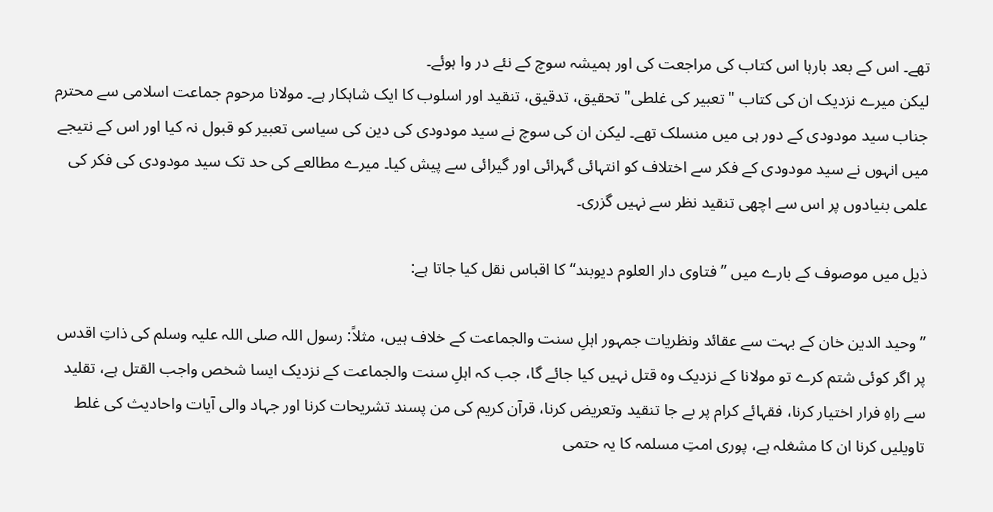تھے۔ اس کے بعد بارہا اس کتاب کی مراجعت کی اور ہمیشہ سوچ کے نئے در وا ہوئے۔
لیکن میرے نزدیک ان کی کتاب "تعبیر کی غلطی" تحقیق، تدقیق، تنقید اور اسلوب کا ایک شاہکار ہے۔ مولانا مرحوم جماعت اسلامی سے محترم جناب سید مودودی کے دور ہی میں منسلک تھے۔ لیکن ان کی سوچ نے سید مودودی کی دین کی سیاسی تعبیر کو قبول نہ کیا اور اس کے نتیجے میں انہوں نے سید مودودی کے فکر سے اختلاف کو انتہائی گہرائی اور گیرائی سے پیش کیا۔ میرے مطالعے کی حد تک سید مودودی کی فکر کی علمی بنیادوں پر اس سے اچھی تنقید نظر سے نہیں گزری۔

ذیل میں موصوف کے بارے میں ’’فتاوی دار العلوم دیوبند‘‘ کا اقباس نقل کیا جاتا ہے:

’’وحید الدین خان کے بہت سے عقائد ونظریات جمہور اہلِ سنت والجماعت کے خلاف ہیں، مثلاً: رسول اللہ صلی اللہ علیہ وسلم کی ذاتِ اقدس پر اگر کوئی شتم کرے تو مولانا کے نزدیک وہ قتل نہیں کیا جائے گا، جب کہ اہلِ سنت والجماعت کے نزدیک ایسا شخص واجب القتل ہے، تقلید سے راہِ فرار اختیار کرنا، فقہائے کرام پر بے جا تنقید وتعریض کرنا، قرآن کریم کی من پسند تشریحات کرنا اور جہاد والی آیات واحادیث کی غلط تاویلیں کرنا ان کا مشغلہ ہے، پوری امتِ مسلمہ کا یہ حتمی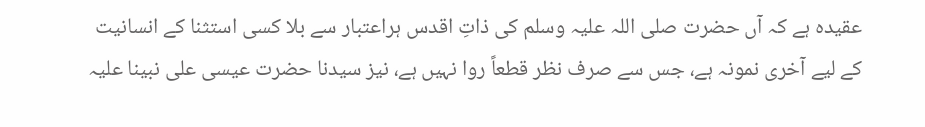عقیدہ ہے کہ آں حضرت صلی اللہ علیہ وسلم کی ذاتِ اقدس ہراعتبار سے بلا کسی استثنا کے انسانیت کے لیے آخری نمونہ ہے، جس سے صرف نظر قطعاً روا نہیں ہے، نیز سیدنا حضرت عیسی علی نبینا علیہ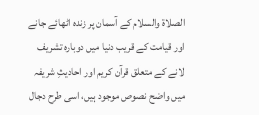الصلاۃ والسلام کے آسمان پر زندہ اٹھائے جانے اور قیامت کے قریب دنیا میں دوبارہ تشریف لانے کے متعلق قرآن کریم اور احادیثِ شریفہ میں واضح نصوص موجود ہیں، اسی طرح دجال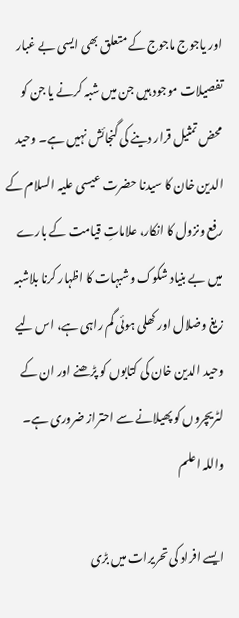اور یاجوج ماجوج کے متعلق بھی ایسی بے غبار تفصیلات موجود ہیں جن میں شبہ کرنے یا جن کو محض تمثیل قرار دینے کی گنجائش نہیں ہے۔ وحید الدین خان کا سیدنا حضرت عیسی علیہ السلام کے رفع ونزول کا انکار، علاماتِ قیامت کے بارے میں بے بنیاد شکوک وشبہات کا اظہار کرنا بلاشبہ زیغ وضلال اور کھلی ہوئی گم راہی ہے، اس لیے وحید الدین خان کی کتابوں کو پڑھنے اور ان کے لٹریچروں کو پھیلانے سے احتراز ضروری ہے۔ واللہ اعلم

ایسے افراد کی تحریرات میں بڑی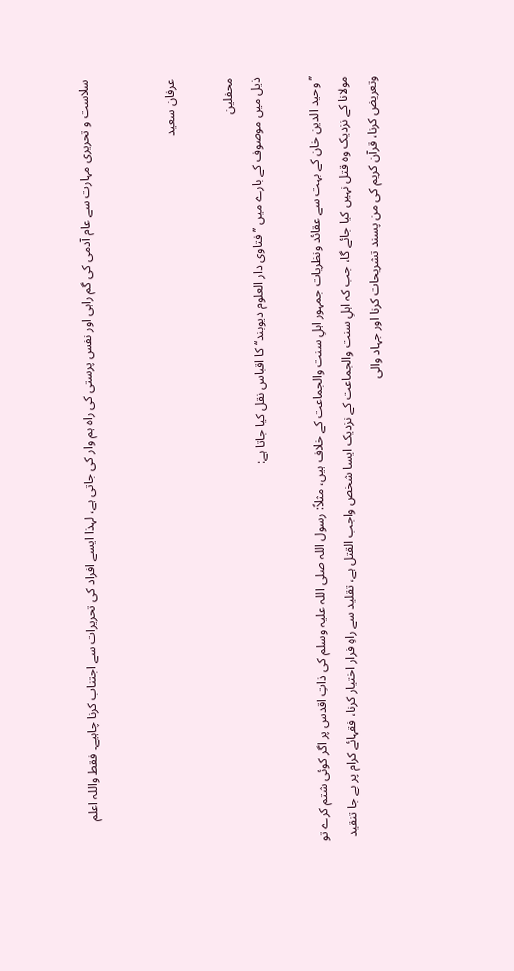سلاست و تحریری مہارت سے عام آدمی کی گم راہی اور نفس پرستی کی راہ ہم وار کی جاتی ہے، لہذا ایسے افراد کی تحریرات سے اجتناب کرنا چاہیے۔ فقط واللہ اعلم


عرفان سعید

محفلین
ذیل میں موصوف کے بارے میں ’’فتاوی دار العلوم دیوبند‘‘ کا اقباس نقل کیا جاتا ہے:

’’وحید الدین خان کے بہت سے عقائد ونظریات جمہور اہلِ سنت والجماعت کے خلاف ہیں، مثلاً: رسول اللہ صلی اللہ علیہ وسلم کی ذاتِ اقدس پر اگر کوئی شتم کرے تو مولانا کے نزدیک وہ قتل نہیں کیا جائے گا، جب کہ اہلِ سنت والجماعت کے نزدیک ایسا شخص واجب القتل ہے، تقلید سے راہِ فرار اختیار کرنا، فقہائے کرام پر بے جا تنقید وتعریض کرنا، قرآن کریم کی من پسند تشریحات کرنا اور جہاد والی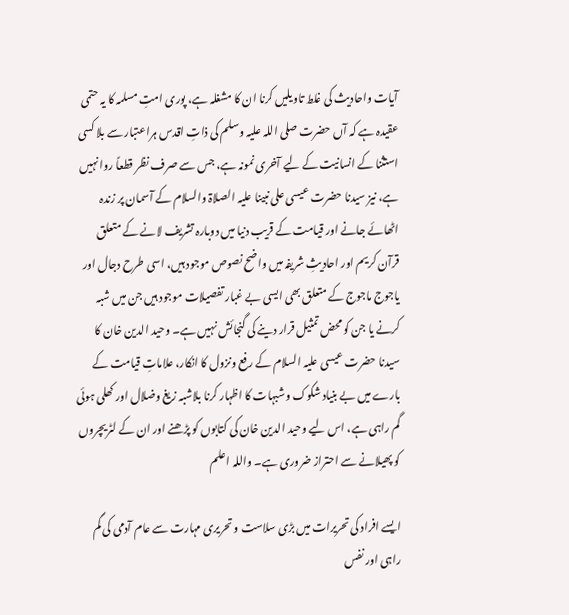آیات واحادیث کی غلط تاویلیں کرنا ان کا مشغلہ ہے، پوری امتِ مسلمہ کا یہ حتمی عقیدہ ہے کہ آں حضرت صلی اللہ علیہ وسلم کی ذاتِ اقدس ہراعتبار سے بلا کسی استثنا کے انسانیت کے لیے آخری نمونہ ہے، جس سے صرف نظر قطعاً روا نہیں ہے، نیز سیدنا حضرت عیسی علی نبینا علیہ الصلاۃ والسلام کے آسمان پر زندہ اٹھائے جانے اور قیامت کے قریب دنیا میں دوبارہ تشریف لانے کے متعلق قرآن کریم اور احادیثِ شریفہ میں واضح نصوص موجود ہیں، اسی طرح دجال اور یاجوج ماجوج کے متعلق بھی ایسی بے غبار تفصیلات موجود ہیں جن میں شبہ کرنے یا جن کو محض تمثیل قرار دینے کی گنجائش نہیں ہے۔ وحید الدین خان کا سیدنا حضرت عیسی علیہ السلام کے رفع ونزول کا انکار، علاماتِ قیامت کے بارے میں بے بنیاد شکوک وشبہات کا اظہار کرنا بلاشبہ زیغ وضلال اور کھلی ہوئی گم راہی ہے، اس لیے وحید الدین خان کی کتابوں کو پڑھنے اور ان کے لٹریچروں کو پھیلانے سے احتراز ضروری ہے۔ واللہ اعلم

ایسے افراد کی تحریرات میں بڑی سلاست و تحریری مہارت سے عام آدمی کی گم راہی اور نفس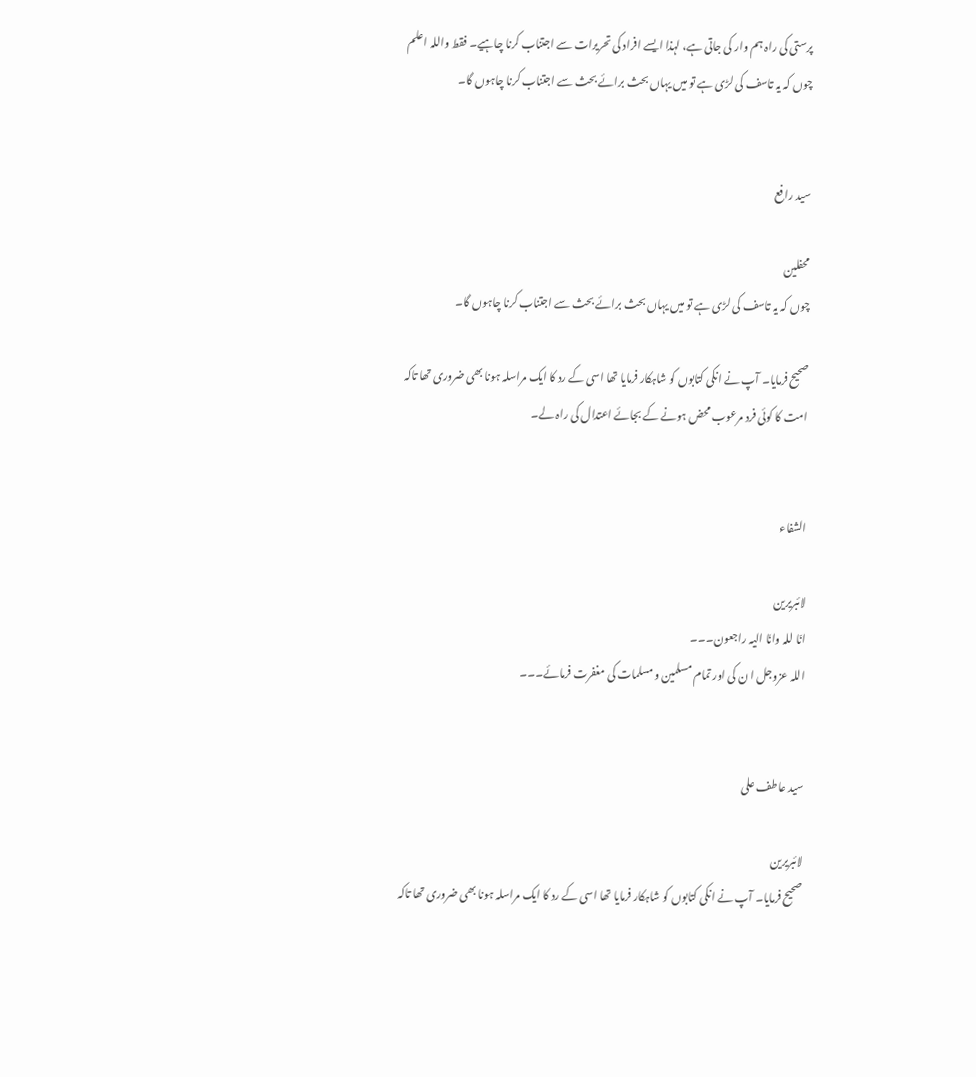پرستی کی راہ ہم وار کی جاتی ہے، لہذا ایسے افراد کی تحریرات سے اجتناب کرنا چاہیے۔ فقط واللہ اعلم
چوں کہ یہ تاسف کی لڑی ہے تو میں یہاں بحث برائے بحث سے اجتناب کرنا چاہوں گا۔


سید رافع

محفلین
چوں کہ یہ تاسف کی لڑی ہے تو میں یہاں بحث برائے بحث سے اجتناب کرنا چاہوں گا۔

صحیح فرمایا۔ آپ نے انکی کتابوں کو شاہکار فرمایا تھا اسی کے رد کا ایک مراسلہ ہونا بھی ضروری تھا تاکہ امت کا کوئی فرد مرعوب محض ہونے کے بجائے اعتدال کی راہ لے۔


الشفاء

لائبریرین
انّا للہ وانّا الیہ راجعون۔۔۔
اللہ عزوجل ا ن کی اور تمام مسلمین و مسلمات کی مغفرت فرمائے۔۔۔


سید عاطف علی

لائبریرین
صحیح فرمایا۔ آپ نے انکی کتابوں کو شاہکار فرمایا تھا اسی کے رد کا ایک مراسلہ ہونا بھی ضروری تھا تاکہ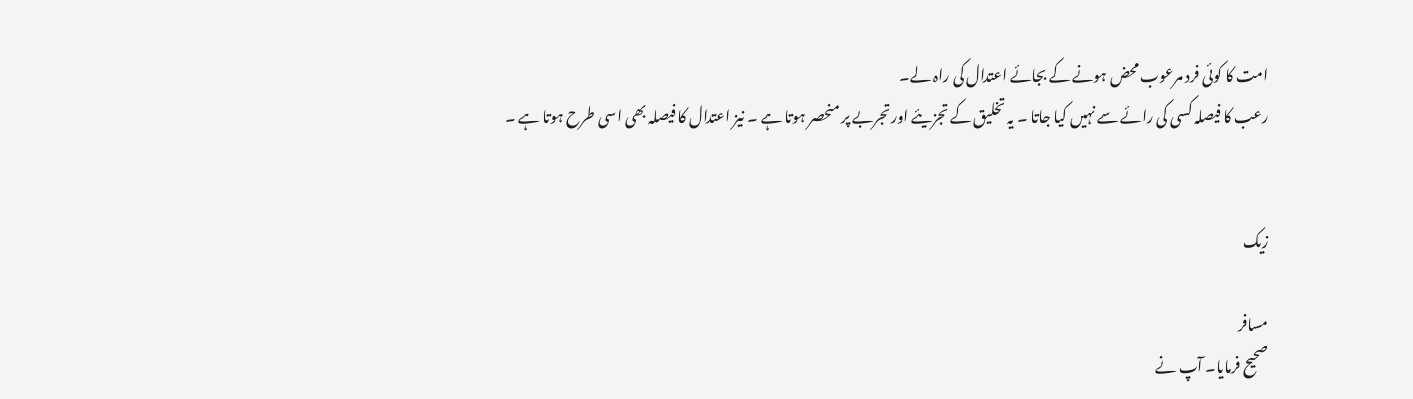امت کا کوئی فرد مرعوب محض ہونے کے بجائے اعتدال کی راہ لے۔
رعب کا فیصلہ کسی کی رائے سے نہیں کیا جاتا ۔ یہ تخلیق کے تجزیئے اور تجربے پر منحصر ہوتا ہے ۔ نیز اعتدال کا فیصلہ بھی اسی طرح ہوتا ہے ۔


زیک

مسافر
صحیح فرمایا۔ آپ نے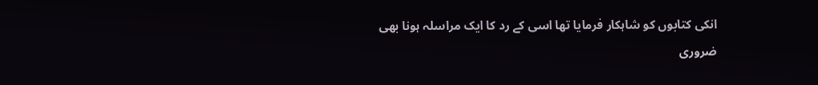انکی کتابوں کو شاہکار فرمایا تھا اسی کے رد کا ایک مراسلہ ہونا بھی ضروری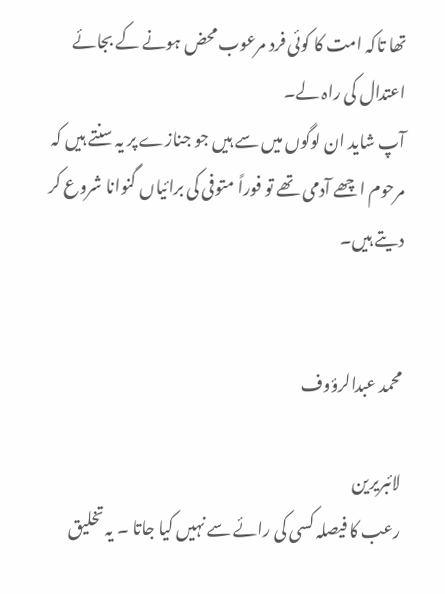تھا تاکہ امت کا کوئی فرد مرعوب محض ہونے کے بجائے اعتدال کی راہ لے۔
آپ شاید ان لوگوں میں سے ہیں جو جنازے پر یہ سنتے ہیں کہ مرحوم اچھے آدمی تھے تو فوراً متوفی کی برائیاں گنوانا شروع کر دیتے ہیں۔


محمد عبدالرؤوف

لائبریرین
رعب کا فیصلہ کسی کی رائے سے نہیں کیا جاتا ۔ یہ تخلیق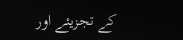کے تجزیئے اور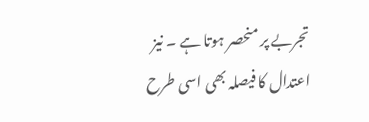تجربے پر منحصر ہوتا ہے ۔ نیز اعتدال کا فیصلہ بھی اسی طرح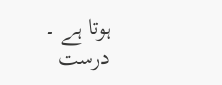ہوتا ہے ۔
درست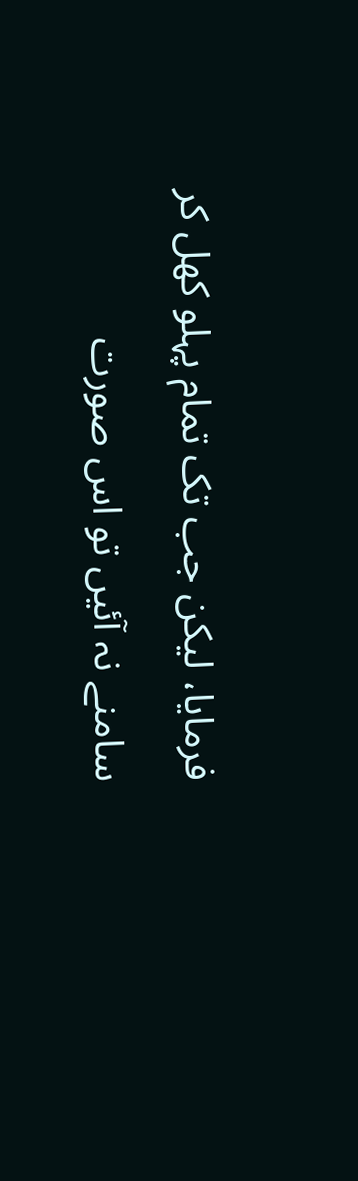فرمایا، لیکن جب تک تمام پہلو کھل کر سامنے نہ آئیں تو اس صورت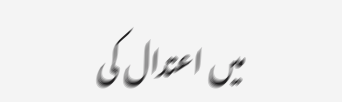میں اعتدال کی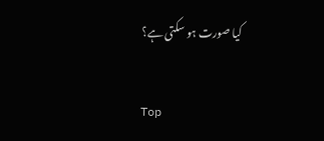کیا صورت ہو سکتی ہے؟

Top